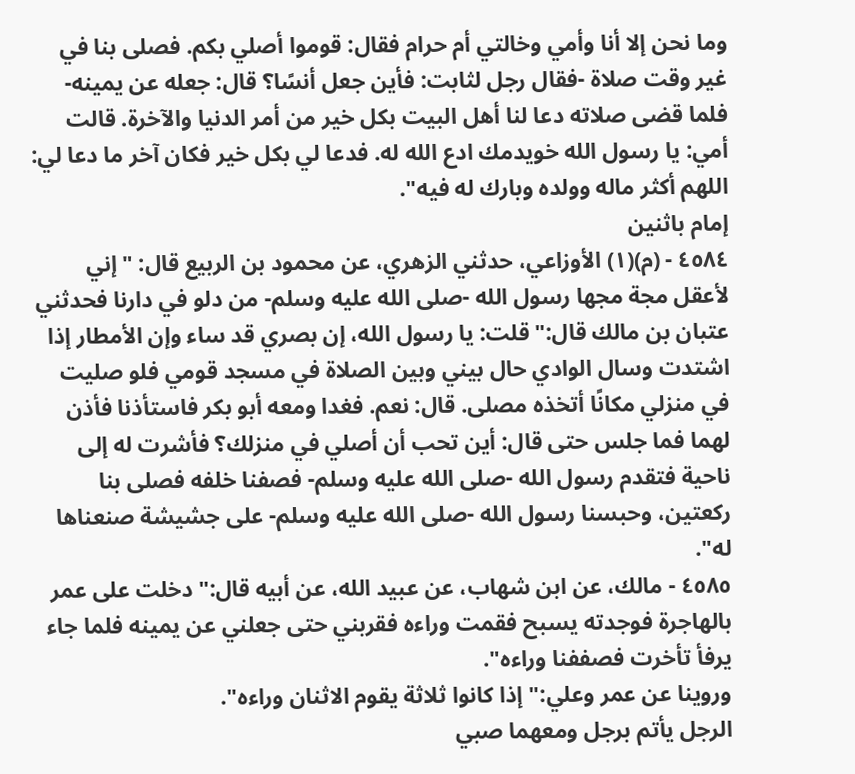وما نحن إلا أنا وأمي وخالتي أم حرام فقال: قوموا أصلي بكم. فصلى بنا في غير وقت صلاة -فقال رجل لثابت: فأين جعل أنسًا؟ قال: جعله عن يمينه- فلما قضى صلاته دعا لنا أهل البيت بكل خير من أمر الدنيا والآخرة. قالت أمي: يا رسول الله خويدمك ادع الله له. فدعا لي بكل خير فكان آخر ما دعا لي: اللهم أكثر ماله وولده وبارك له فيه".
إمام باثنين
٤٥٨٤ - (م)(١) الأوزاعي، حدثني الزهري، عن محمود بن الربيع قال: "إني لأعقل مجة مجها رسول الله -صلى الله عليه وسلم- من دلو في دارنا فحدثني عتبان بن مالك قال:"قلت: يا رسول الله، إن بصري قد ساء وإن الأمطار إذا اشتدت وسال الوادي حال بيني وبين الصلاة في مسجد قومي فلو صليت في منزلي مكانًا أتخذه مصلى. قال: نعم. فغدا ومعه أبو بكر فاستأذنا فأذن لهما فما جلس حتى قال: أين تحب أن أصلي في منزلك؟ فأشرت له إلى ناحية فتقدم رسول الله -صلى الله عليه وسلم- فصفنا خلفه فصلى بنا ركعتين، وحبسنا رسول الله -صلى الله عليه وسلم- على جشيشة صنعناها له".
٤٥٨٥ - مالك، عن ابن شهاب، عن عبيد الله، عن أبيه قال:"دخلت على عمر بالهاجرة فوجدته يسبح فقمت وراءه فقربني حتى جعلني عن يمينه فلما جاء يرفأ تأخرت فصففنا وراءه".
وروينا عن عمر وعلي:"إذا كانوا ثلاثة يقوم الاثنان وراءه".
الرجل يأتم برجل ومعهما صبي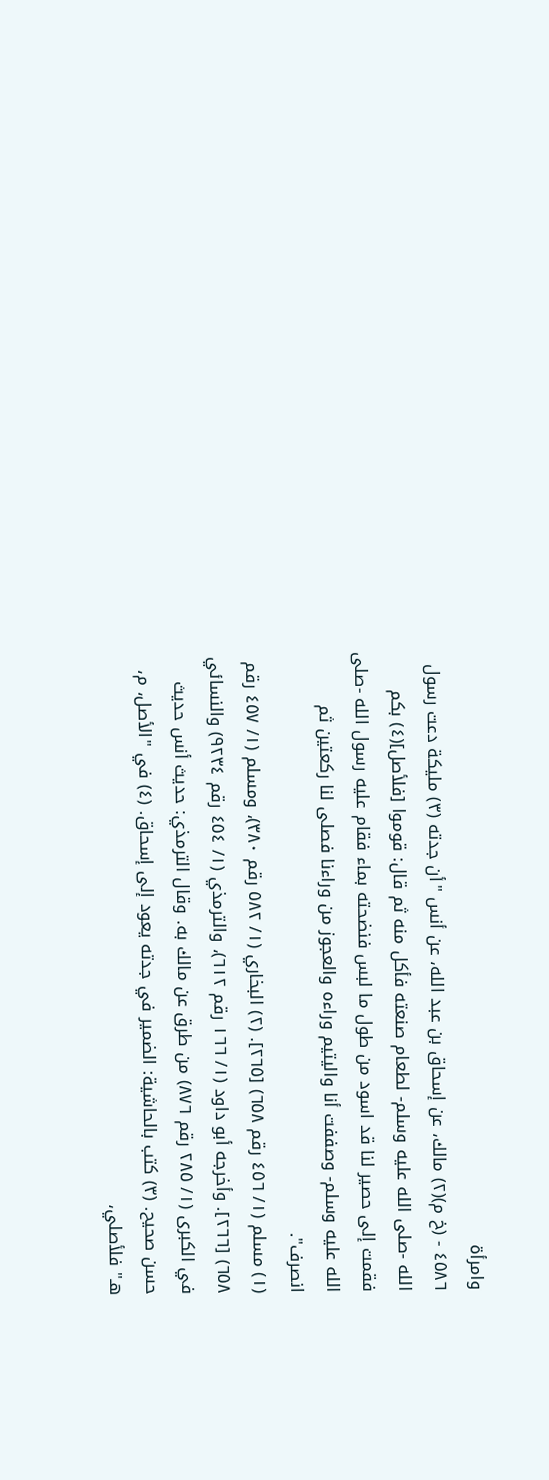وامرأة
٤٥٨٦ - (خ م)(٢) مالك، عن إسحاق بن عبد الله، عن أنس "أن جدته (٣) مليكة دعت رسول الله -صلى الله عليه وسلم- لطعام صنعته فأكل منه ثم قال: قوموا [فلأصل](٤) بكم فقمت إلى حصير لنا قد اسود من طول ما لبس فنضحته بماء فقام عليه رسول الله -صلى الله عليه وسلم- وصففت أنا واليتيم وراءه والعجوز من وراءنا فصلى لنا ركعتين ثم انصرف".
(١) مسلم (١/ ٤٥٦ رقم ٦٥٨) [٢٦٥]. (٢) البخاري (١/ ٥٨٢ رقم ٣٨٠)، ومسلم (١/ ٤٥٧ رقم ٦٥٨) [٢٦٦]. وأخرجه أبو داود (١/ ١٦٦ رقم ٦١٢)، والترمذي (١/ ٤٥٤ رقم ٩٢٣٤) والنسائي في الكبرى (١/ ٢٨٥ رقم ٨٧٦) من طرق عن مالك به. وقال الترمذي: حديث أنس حديث حسن صحيح. (٣) كتب بالحاشية: الضمير في جدته يعود إلى إسحاق. (٤) في "الأصل، م، هـ" فلأصلي،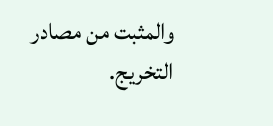والمثبت من مصادر التخريج.